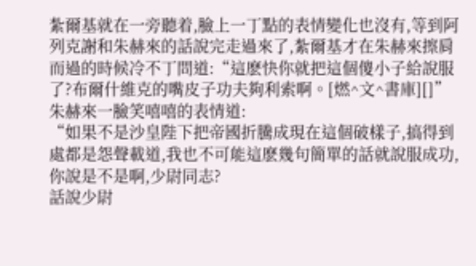紮爾基就在一旁聽着,臉上一丁點的表情變化也沒有,等到阿列克謝和朱赫來的話說完走過來了,紮爾基才在朱赫來擦肩而過的時候冷不丁問道:“這麽快你就把這個傻小子給說服了?布爾什維克的嘴皮子功夫夠利索啊。[燃^文^書庫][]”
朱赫來一臉笑嘻嘻的表情道:
“如果不是沙皇陛下把帝國折騰成現在這個破樣子,搞得到處都是怨聲載道,我也不可能這麽幾句簡單的話就說服成功,你說是不是啊,少尉同志?
話說少尉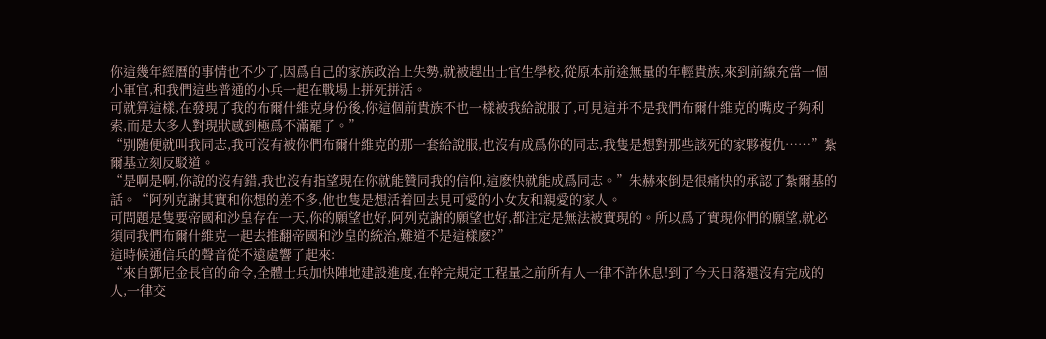你這幾年經曆的事情也不少了,因爲自己的家族政治上失勢,就被趕出士官生學校,從原本前途無量的年輕貴族,來到前線充當一個小軍官,和我們這些普通的小兵一起在戰場上拼死拼活。
可就算這樣,在發現了我的布爾什維克身份後,你這個前貴族不也一樣被我給說服了,可見這并不是我們布爾什維克的嘴皮子夠利索,而是太多人對現狀感到極爲不滿罷了。”
“别随便就叫我同志,我可沒有被你們布爾什維克的那一套給說服,也沒有成爲你的同志,我隻是想對那些該死的家夥複仇……”紮爾基立刻反駁道。
“是啊是啊,你說的沒有錯,我也沒有指望現在你就能贊同我的信仰,這麽快就能成爲同志。”朱赫來倒是很痛快的承認了紮爾基的話。“阿列克謝其實和你想的差不多,他也隻是想活着回去見可愛的小女友和親愛的家人。
可問題是隻要帝國和沙皇存在一天,你的願望也好,阿列克謝的願望也好,都注定是無法被實現的。所以爲了實現你們的願望,就必須同我們布爾什維克一起去推翻帝國和沙皇的統治,難道不是這樣麽?”
這時候通信兵的聲音從不遠處響了起來:
“來自鄧尼金長官的命令,全體士兵加快陣地建設進度,在幹完規定工程量之前所有人一律不許休息!到了今天日落還沒有完成的人,一律交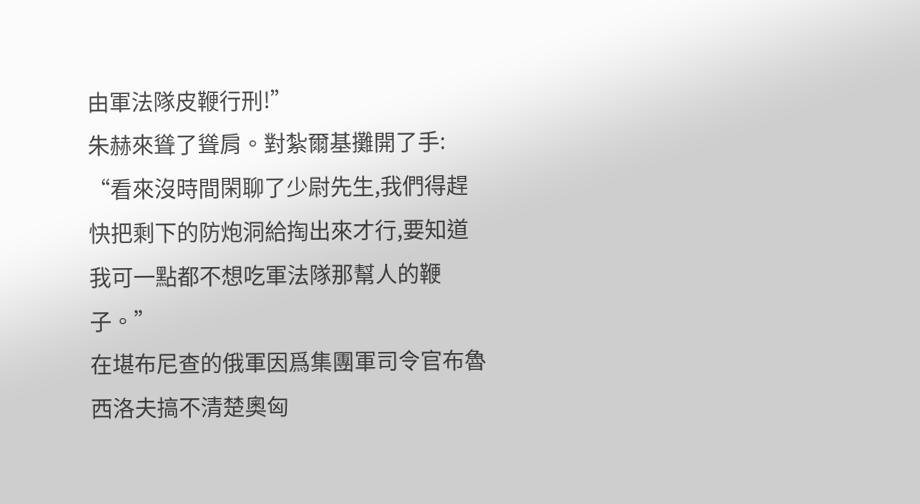由軍法隊皮鞭行刑!”
朱赫來聳了聳肩。對紮爾基攤開了手:
“看來沒時間閑聊了少尉先生,我們得趕快把剩下的防炮洞給掏出來才行,要知道我可一點都不想吃軍法隊那幫人的鞭子。”
在堪布尼查的俄軍因爲集團軍司令官布魯西洛夫搞不清楚奧匈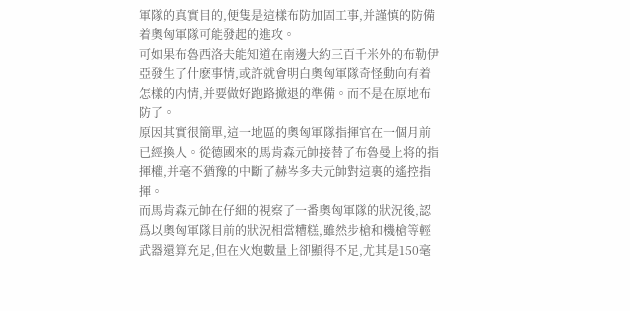軍隊的真實目的,便隻是這樣布防加固工事,并謹慎的防備着奧匈軍隊可能發起的進攻。
可如果布魯西洛夫能知道在南邊大約三百千米外的布勒伊亞發生了什麽事情,或許就會明白奧匈軍隊奇怪動向有着怎樣的内情,并要做好跑路撤退的準備。而不是在原地布防了。
原因其實很簡單,這一地區的奧匈軍隊指揮官在一個月前已經換人。從德國來的馬肯森元帥接替了布魯曼上将的指揮權,并毫不猶豫的中斷了赫岑多夫元帥對這裏的遙控指揮。
而馬肯森元帥在仔細的視察了一番奧匈軍隊的狀況後,認爲以奧匈軍隊目前的狀況相當糟糕,雖然步槍和機槍等輕武器還算充足,但在火炮數量上卻顯得不足,尤其是150毫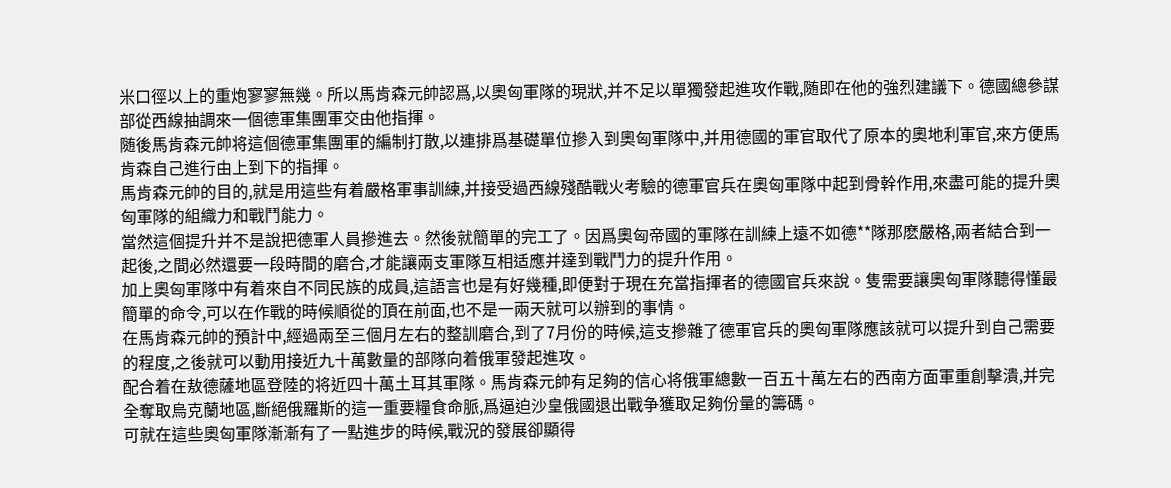米口徑以上的重炮寥寥無幾。所以馬肯森元帥認爲,以奧匈軍隊的現狀,并不足以單獨發起進攻作戰,随即在他的強烈建議下。德國總參謀部從西線抽調來一個德軍集團軍交由他指揮。
随後馬肯森元帥将這個德軍集團軍的編制打散,以連排爲基礎單位摻入到奧匈軍隊中,并用德國的軍官取代了原本的奧地利軍官,來方便馬肯森自己進行由上到下的指揮。
馬肯森元帥的目的,就是用這些有着嚴格軍事訓練,并接受過西線殘酷戰火考驗的德軍官兵在奧匈軍隊中起到骨幹作用,來盡可能的提升奧匈軍隊的組織力和戰鬥能力。
當然這個提升并不是說把德軍人員摻進去。然後就簡單的完工了。因爲奧匈帝國的軍隊在訓練上遠不如德**隊那麽嚴格,兩者結合到一起後,之間必然還要一段時間的磨合,才能讓兩支軍隊互相适應并達到戰鬥力的提升作用。
加上奧匈軍隊中有着來自不同民族的成員,這語言也是有好幾種,即便對于現在充當指揮者的德國官兵來說。隻需要讓奧匈軍隊聽得懂最簡單的命令,可以在作戰的時候順從的頂在前面,也不是一兩天就可以辦到的事情。
在馬肯森元帥的預計中,經過兩至三個月左右的整訓磨合,到了7月份的時候,這支摻雜了德軍官兵的奧匈軍隊應該就可以提升到自己需要的程度,之後就可以動用接近九十萬數量的部隊向着俄軍發起進攻。
配合着在敖德薩地區登陸的将近四十萬土耳其軍隊。馬肯森元帥有足夠的信心将俄軍總數一百五十萬左右的西南方面軍重創擊潰,并完全奪取烏克蘭地區,斷絕俄羅斯的這一重要糧食命脈,爲逼迫沙皇俄國退出戰争獲取足夠份量的籌碼。
可就在這些奧匈軍隊漸漸有了一點進步的時候,戰況的發展卻顯得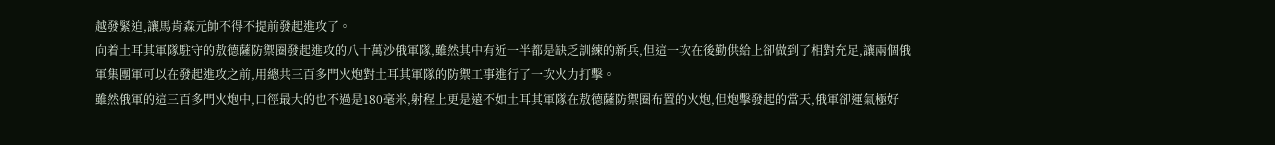越發緊迫,讓馬肯森元帥不得不提前發起進攻了。
向着土耳其軍隊駐守的敖德薩防禦圈發起進攻的八十萬沙俄軍隊,雖然其中有近一半都是缺乏訓練的新兵,但這一次在後勤供給上卻做到了相對充足,讓兩個俄軍集團軍可以在發起進攻之前,用總共三百多門火炮對土耳其軍隊的防禦工事進行了一次火力打擊。
雖然俄軍的這三百多門火炮中,口徑最大的也不過是180毫米,射程上更是遠不如土耳其軍隊在敖德薩防禦圈布置的火炮,但炮擊發起的當天,俄軍卻運氣極好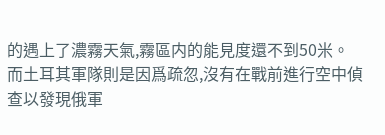的遇上了濃霧天氣,霧區内的能見度還不到50米。
而土耳其軍隊則是因爲疏忽,沒有在戰前進行空中偵查以發現俄軍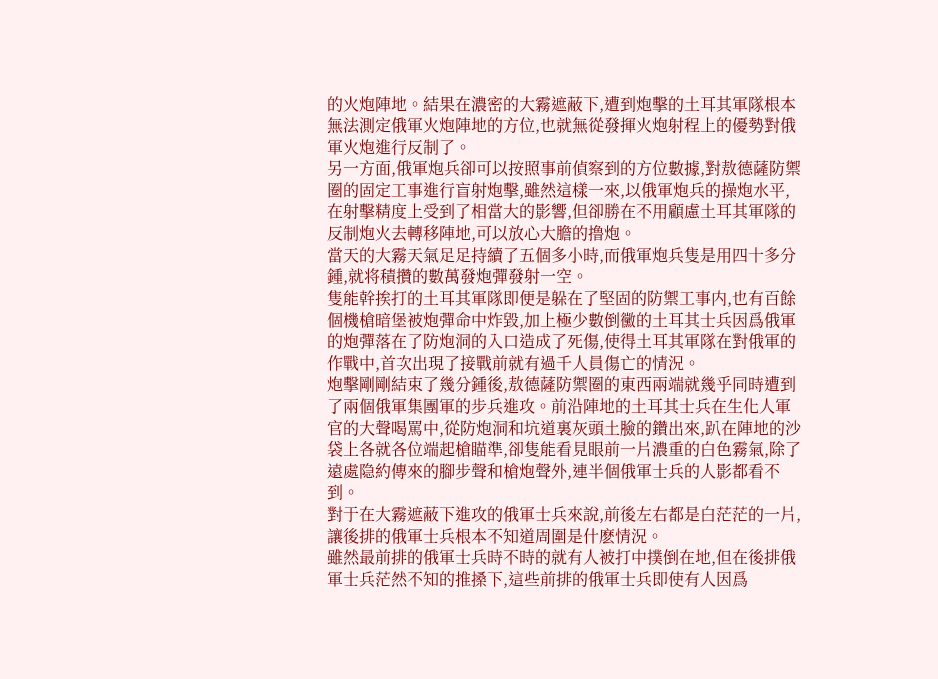的火炮陣地。結果在濃密的大霧遮蔽下,遭到炮擊的土耳其軍隊根本無法測定俄軍火炮陣地的方位,也就無從發揮火炮射程上的優勢對俄軍火炮進行反制了。
另一方面,俄軍炮兵卻可以按照事前偵察到的方位數據,對敖德薩防禦圈的固定工事進行盲射炮擊,雖然這樣一來,以俄軍炮兵的操炮水平,在射擊精度上受到了相當大的影響,但卻勝在不用顧慮土耳其軍隊的反制炮火去轉移陣地,可以放心大膽的撸炮。
當天的大霧天氣足足持續了五個多小時,而俄軍炮兵隻是用四十多分鍾,就将積攢的數萬發炮彈發射一空。
隻能幹挨打的土耳其軍隊即便是躲在了堅固的防禦工事内,也有百餘個機槍暗堡被炮彈命中炸毀,加上極少數倒黴的土耳其士兵因爲俄軍的炮彈落在了防炮洞的入口造成了死傷,使得土耳其軍隊在對俄軍的作戰中,首次出現了接戰前就有過千人員傷亡的情況。
炮擊剛剛結束了幾分鍾後,敖德薩防禦圈的東西兩端就幾乎同時遭到了兩個俄軍集團軍的步兵進攻。前沿陣地的土耳其士兵在生化人軍官的大聲喝罵中,從防炮洞和坑道裏灰頭土臉的鑽出來,趴在陣地的沙袋上各就各位端起槍瞄準,卻隻能看見眼前一片濃重的白色霧氣,除了遠處隐約傳來的腳步聲和槍炮聲外,連半個俄軍士兵的人影都看不到。
對于在大霧遮蔽下進攻的俄軍士兵來說,前後左右都是白茫茫的一片,讓後排的俄軍士兵根本不知道周圍是什麽情況。
雖然最前排的俄軍士兵時不時的就有人被打中撲倒在地,但在後排俄軍士兵茫然不知的推搡下,這些前排的俄軍士兵即使有人因爲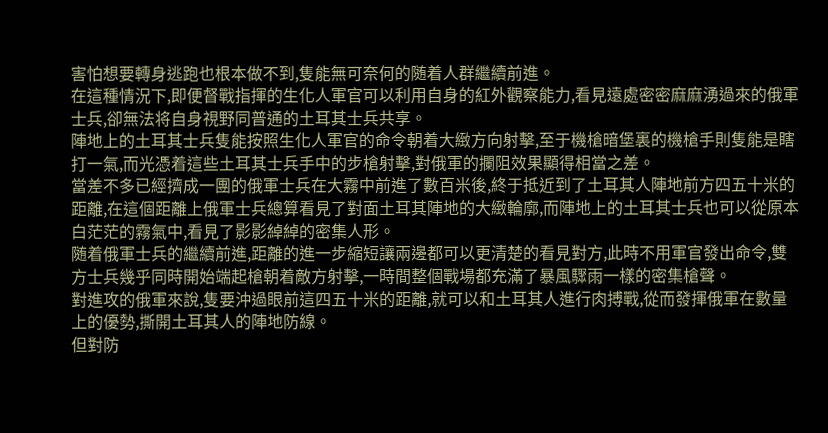害怕想要轉身逃跑也根本做不到,隻能無可奈何的随着人群繼續前進。
在這種情況下,即便督戰指揮的生化人軍官可以利用自身的紅外觀察能力,看見遠處密密麻麻湧過來的俄軍士兵,卻無法将自身視野同普通的土耳其士兵共享。
陣地上的土耳其士兵隻能按照生化人軍官的命令朝着大緻方向射擊,至于機槍暗堡裏的機槍手則隻能是瞎打一氣,而光憑着這些土耳其士兵手中的步槍射擊,對俄軍的攔阻效果顯得相當之差。
當差不多已經擠成一團的俄軍士兵在大霧中前進了數百米後,終于抵近到了土耳其人陣地前方四五十米的距離,在這個距離上俄軍士兵總算看見了對面土耳其陣地的大緻輪廓,而陣地上的土耳其士兵也可以從原本白茫茫的霧氣中,看見了影影綽綽的密集人形。
随着俄軍士兵的繼續前進,距離的進一步縮短讓兩邊都可以更清楚的看見對方,此時不用軍官發出命令,雙方士兵幾乎同時開始端起槍朝着敵方射擊,一時間整個戰場都充滿了暴風驟雨一樣的密集槍聲。
對進攻的俄軍來說,隻要沖過眼前這四五十米的距離,就可以和土耳其人進行肉搏戰,從而發揮俄軍在數量上的優勢,撕開土耳其人的陣地防線。
但對防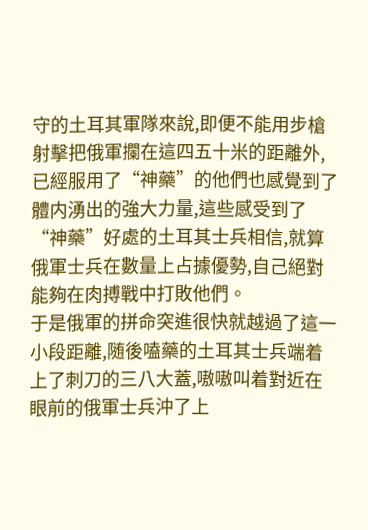守的土耳其軍隊來說,即便不能用步槍射擊把俄軍攔在這四五十米的距離外,已經服用了“神藥”的他們也感覺到了體内湧出的強大力量,這些感受到了“神藥”好處的土耳其士兵相信,就算俄軍士兵在數量上占據優勢,自己絕對能夠在肉搏戰中打敗他們。
于是俄軍的拼命突進很快就越過了這一小段距離,随後嗑藥的土耳其士兵端着上了刺刀的三八大蓋,嗷嗷叫着對近在眼前的俄軍士兵沖了上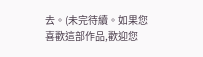去。(未完待續。如果您喜歡這部作品,歡迎您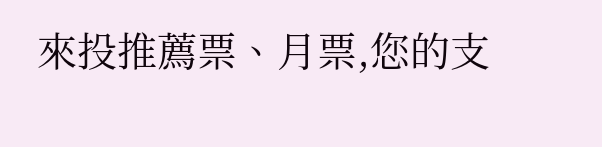來投推薦票、月票,您的支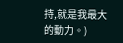持,就是我最大的動力。)